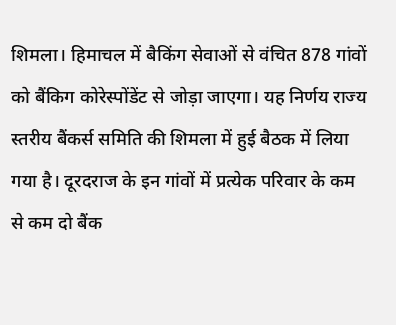शिमला। हिमाचल में बैकिंग सेवाओं से वंचित 878 गांवों को बैंकिग कोरेस्पोंडेंट से जोड़ा जाएगा। यह निर्णय राज्य स्तरीय बैंकर्स समिति की शिमला में हुई बैठक में लिया गया है। दूरदराज के इन गांवों में प्रत्येक परिवार के कम से कम दो बैंक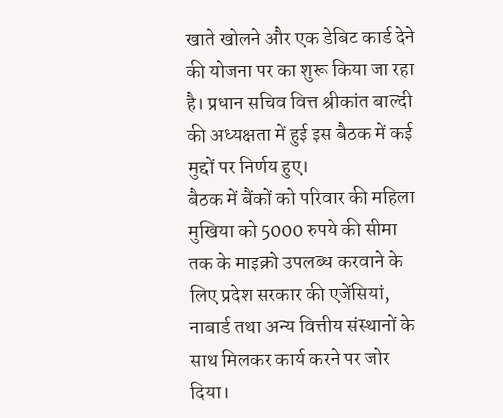खाते खोलने और एक डेबिट कार्ड देने की योजना पर का शुरू किया जा रहा है। प्रधान सचिव वित्त श्रीकांत बाल्दी की अध्यक्षता में हुई इस बैठक में कई मुद्दों पर निर्णय हुए।
बैठक में बैंकों को परिवार की महिला मुखिया को 5000 रुपये की सीमा तक के माइक्रो उपलब्ध करवाने के लिए प्रदेश सरकार की एजेंसियां, नाबार्ड तथा अन्य वित्तीय संस्थानों के साथ मिलकर कार्य करने पर जोर दिया।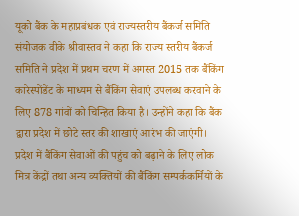यूको बैंक के महाप्रबंधक एवं राज्यस्तरीय बैंकर्ज समिति संयोजक वीके श्रीवास्तव ने कहा कि राज्य स्तरीय बैंकर्ज समिति ने प्रदेश में प्रथम चरण में अगस्त 2015 तक बैंकिंग कारेस्पोंडेंट के माध्यम से बैंकिंग सेवाएं उपलब्ध करवाने के लिए 878 गांवों को चिन्हित किया है। उन्होंने कहा कि बैंक द्वारा प्रदेश में छोटे स्तर की शाखाएं आरंभ की जाएंगी। प्रदेश में बैंकिंग सेवाओं की पहुंच को बढ़ाने के लिए लोक मित्र केंद्रों तथा अन्य व्यक्तियों की बैंकिंग सम्पर्ककर्मियों के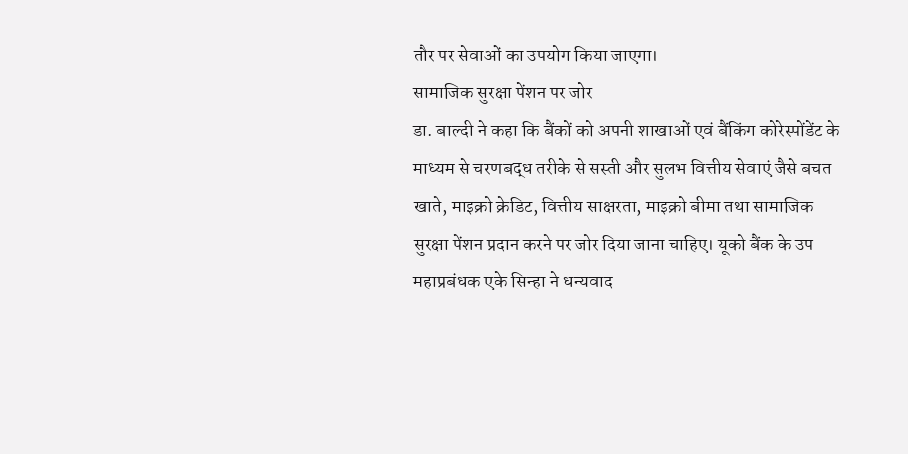तौर पर सेवाओं का उपयोग किया जाएगा।
सामाजिक सुरक्षा पेंशन पर जोर
डा. बाल्दी ने कहा कि बैंकों को अपनी शाखाओं एवं बैंकिंग कोरेस्पोंडेंट के माध्यम से चरणबद्ध तरीके से सस्ती और सुलभ वित्तीय सेवाएं जैसे बचत खाते, माइक्रो क्रेडिट, वित्तीय साक्षरता, माइक्रो बीमा तथा सामाजिक सुरक्षा पेंशन प्रदान करने पर जोर दिया जाना चाहिए। यूको बैंक के उप महाप्रबंधक एके सिन्हा ने धन्यवाद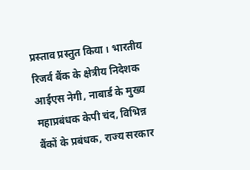प्रस्ताव प्रस्तुत किया। भारतीय रिजर्व बैंक के क्षेत्रीय निदेशक आईएस नेगी, नाबार्ड के मुख्य महाप्रबंधक केपी चंद, विभिन्न बैंकों के प्रबंधक, राज्य सरकार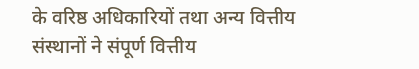के वरिष्ठ अधिकारियों तथा अन्य वित्तीय संस्थानों ने संपूर्ण वित्तीय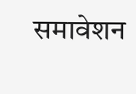समावेशन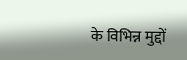के विभिन्न मुद्दों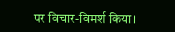पर विचार-विमर्श किया।